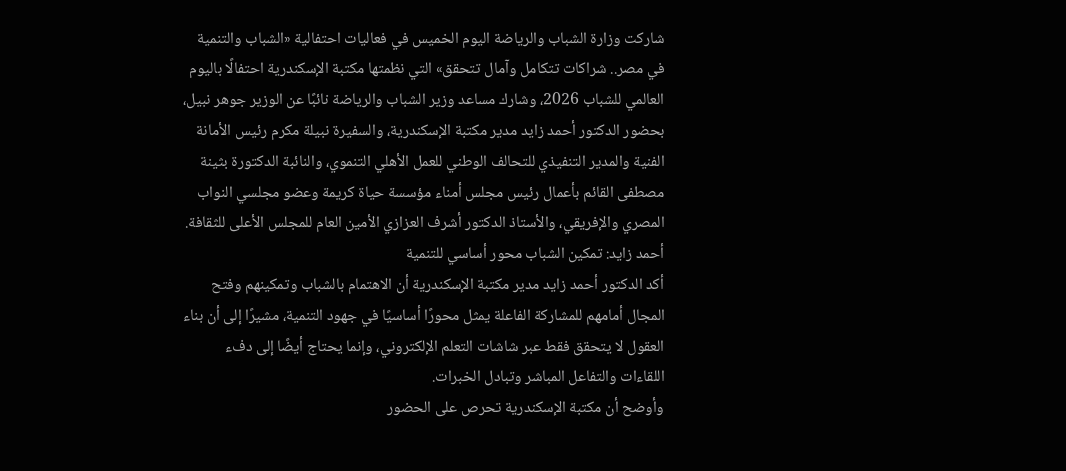شاركت وزارة الشباب والرياضة اليوم الخميس في فعاليات احتفالية «الشباب والتنمية في مصر.. شراكات تتكامل وآمال تتحقق» التي نظمتها مكتبة الإسكندرية احتفالًا باليوم العالمي للشباب 2026، وشارك مساعد وزير الشباب والرياضة نائبًا عن الوزير جوهر نبيل، بحضور الدكتور أحمد زايد مدير مكتبة الإسكندرية، والسفيرة نبيلة مكرم رئيس الأمانة الفنية والمدير التنفيذي للتحالف الوطني للعمل الأهلي التنموي، والنائبة الدكتورة بثينة مصطفى القائم بأعمال رئيس مجلس أمناء مؤسسة حياة كريمة وعضو مجلسي النواب المصري والإفريقي، والأستاذ الدكتور أشرف العزازي الأمين العام للمجلس الأعلى للثقافة.
أحمد زايد: تمكين الشباب محور أساسي للتنمية
أكد الدكتور أحمد زايد مدير مكتبة الإسكندرية أن الاهتمام بالشباب وتمكينهم وفتح المجال أمامهم للمشاركة الفاعلة يمثل محورًا أساسيًا في جهود التنمية، مشيرًا إلى أن بناء العقول لا يتحقق فقط عبر شاشات التعلم الإلكتروني، وإنما يحتاج أيضًا إلى دفء اللقاءات والتفاعل المباشر وتبادل الخبرات.
وأوضح أن مكتبة الإسكندرية تحرص على الحضور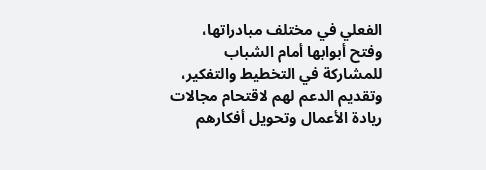الفعلي في مختلف مبادراتها، وفتح أبوابها أمام الشباب للمشاركة في التخطيط والتفكير، وتقديم الدعم لهم لاقتحام مجالات ريادة الأعمال وتحويل أفكارهم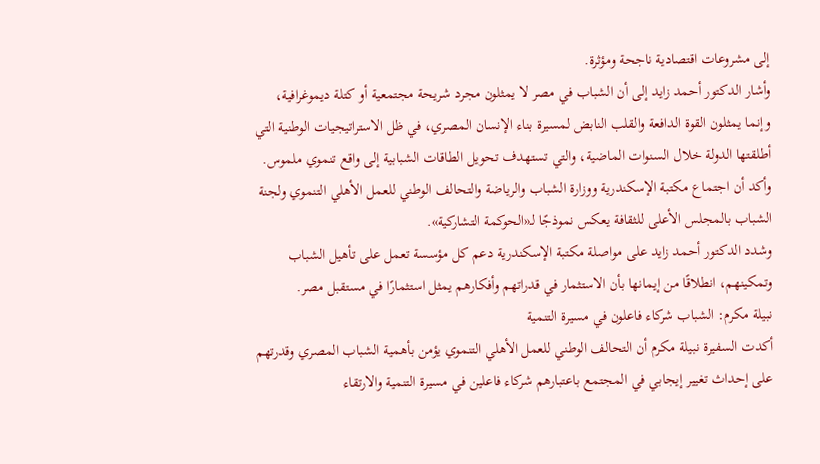إلى مشروعات اقتصادية ناجحة ومؤثرة.
وأشار الدكتور أحمد زايد إلى أن الشباب في مصر لا يمثلون مجرد شريحة مجتمعية أو كتلة ديموغرافية، وإنما يمثلون القوة الدافعة والقلب النابض لمسيرة بناء الإنسان المصري، في ظل الاستراتيجيات الوطنية التي أطلقتها الدولة خلال السنوات الماضية، والتي تستهدف تحويل الطاقات الشبابية إلى واقع تنموي ملموس.
وأكد أن اجتماع مكتبة الإسكندرية ووزارة الشباب والرياضة والتحالف الوطني للعمل الأهلي التنموي ولجنة الشباب بالمجلس الأعلى للثقافة يعكس نموذجًا لـ«الحوكمة التشاركية».
وشدد الدكتور أحمد زايد على مواصلة مكتبة الإسكندرية دعم كل مؤسسة تعمل على تأهيل الشباب وتمكينهم، انطلاقًا من إيمانها بأن الاستثمار في قدراتهم وأفكارهم يمثل استثمارًا في مستقبل مصر.
نبيلة مكرم: الشباب شركاء فاعلون في مسيرة التنمية
أكدت السفيرة نبيلة مكرم أن التحالف الوطني للعمل الأهلي التنموي يؤمن بأهمية الشباب المصري وقدرتهم على إحداث تغيير إيجابي في المجتمع باعتبارهم شركاء فاعلين في مسيرة التنمية والارتقاء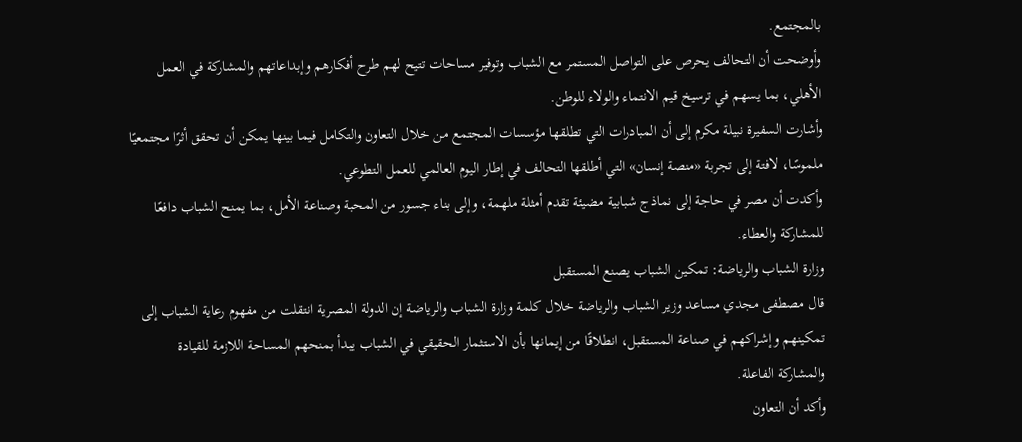بالمجتمع.
وأوضحت أن التحالف يحرص على التواصل المستمر مع الشباب وتوفير مساحات تتيح لهم طرح أفكارهم وإبداعاتهم والمشاركة في العمل الأهلي، بما يسهم في ترسيخ قيم الانتماء والولاء للوطن.
وأشارت السفيرة نبيلة مكرم إلى أن المبادرات التي تطلقها مؤسسات المجتمع من خلال التعاون والتكامل فيما بينها يمكن أن تحقق أثرًا مجتمعيًا ملموسًا، لافتة إلى تجربة «منصة إنسان» التي أطلقها التحالف في إطار اليوم العالمي للعمل التطوعي.
وأكدت أن مصر في حاجة إلى نماذج شبابية مضيئة تقدم أمثلة ملهمة، وإلى بناء جسور من المحبة وصناعة الأمل، بما يمنح الشباب دافعًا للمشاركة والعطاء.
وزارة الشباب والرياضة: تمكين الشباب يصنع المستقبل
قال مصطفى مجدي مساعد وزير الشباب والرياضة خلال كلمة وزارة الشباب والرياضة إن الدولة المصرية انتقلت من مفهوم رعاية الشباب إلى تمكينهم وإشراكهم في صناعة المستقبل، انطلاقًا من إيمانها بأن الاستثمار الحقيقي في الشباب يبدأ بمنحهم المساحة اللازمة للقيادة والمشاركة الفاعلة.
وأكد أن التعاون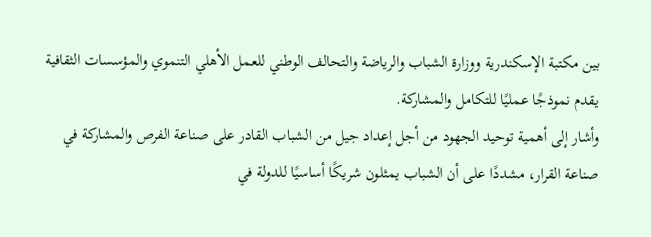بين مكتبة الإسكندرية ووزارة الشباب والرياضة والتحالف الوطني للعمل الأهلي التنموي والمؤسسات الثقافية يقدم نموذجًا عمليًا للتكامل والمشاركة.
وأشار إلى أهمية توحيد الجهود من أجل إعداد جيل من الشباب القادر على صناعة الفرص والمشاركة في صناعة القرار، مشددًا على أن الشباب يمثلون شريكًا أساسيًا للدولة في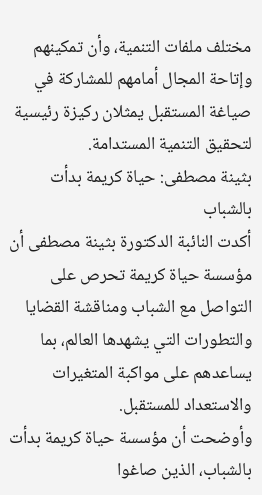مختلف ملفات التنمية، وأن تمكينهم وإتاحة المجال أمامهم للمشاركة في صياغة المستقبل يمثلان ركيزة رئيسية لتحقيق التنمية المستدامة.
بثينة مصطفى: حياة كريمة بدأت بالشباب
أكدت النائبة الدكتورة بثينة مصطفى أن مؤسسة حياة كريمة تحرص على التواصل مع الشباب ومناقشة القضايا والتطورات التي يشهدها العالم، بما يساعدهم على مواكبة المتغيرات والاستعداد للمستقبل.
وأوضحت أن مؤسسة حياة كريمة بدأت بالشباب، الذين صاغوا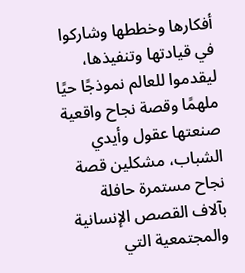أفكارها وخططها وشاركوا في قيادتها وتنفيذها، ليقدموا للعالم نموذجًا حيًا ملهمًا وقصة نجاح واقعية صنعتها عقول وأيدي الشباب، مشكلين قصة نجاح مستمرة حافلة بآلاف القصص الإنسانية والمجتمعية التي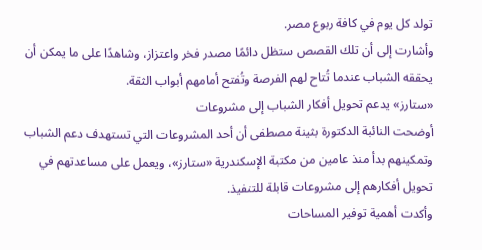تولد كل يوم في كافة ربوع مصر.
وأشارت إلى أن تلك القصص ستظل دائمًا مصدر فخر واعتزاز، وشاهدًا على ما يمكن أن يحققه الشباب عندما تُتاح لهم الفرصة وتُفتح أمامهم أبواب الثقة.
«ستارز» يدعم تحويل أفكار الشباب إلى مشروعات
أوضحت النائبة الدكتورة بثينة مصطفى أن أحد المشروعات التي تستهدف دعم الشباب وتمكينهم بدأ منذ عامين من مكتبة الإسكندرية «ستارز»، ويعمل على مساعدتهم في تحويل أفكارهم إلى مشروعات قابلة للتنفيذ.
وأكدت أهمية توفير المساحات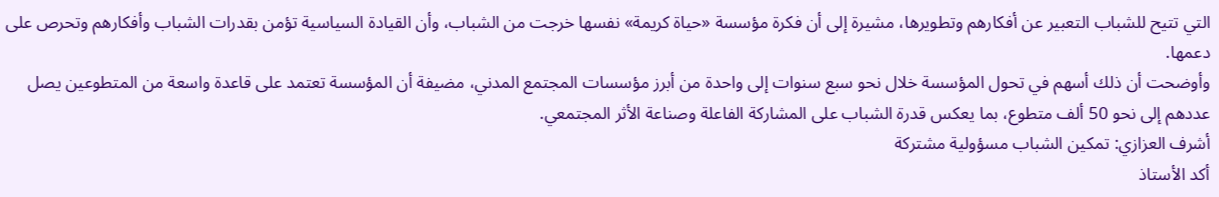التي تتيح للشباب التعبير عن أفكارهم وتطويرها، مشيرة إلى أن فكرة مؤسسة «حياة كريمة» نفسها خرجت من الشباب، وأن القيادة السياسية تؤمن بقدرات الشباب وأفكارهم وتحرص على دعمها.
وأوضحت أن ذلك أسهم في تحول المؤسسة خلال نحو سبع سنوات إلى واحدة من أبرز مؤسسات المجتمع المدني، مضيفة أن المؤسسة تعتمد على قاعدة واسعة من المتطوعين يصل عددهم إلى نحو 50 ألف متطوع، بما يعكس قدرة الشباب على المشاركة الفاعلة وصناعة الأثر المجتمعي.
أشرف العزازي: تمكين الشباب مسؤولية مشتركة
أكد الأستاذ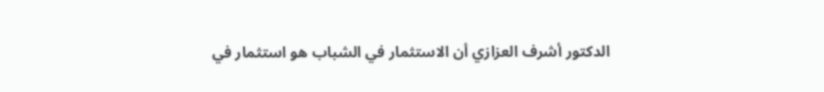الدكتور أشرف العزازي أن الاستثمار في الشباب هو استثمار في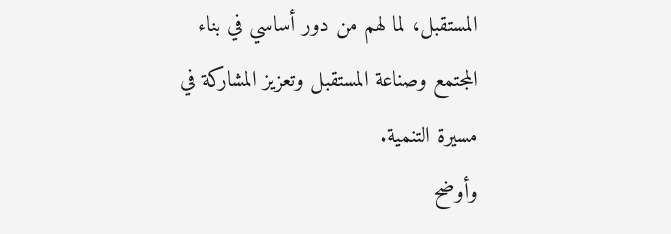المستقبل، لما لهم من دور أساسي في بناء المجتمع وصناعة المستقبل وتعزيز المشاركة في مسيرة التنمية.
وأوضح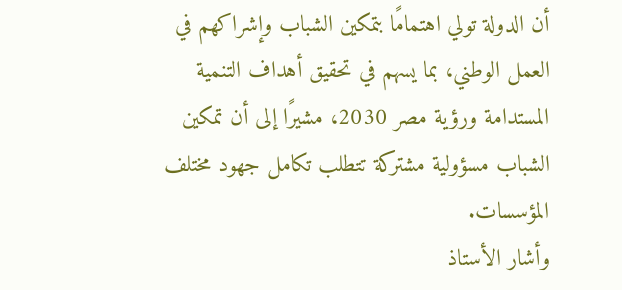أن الدولة تولي اهتمامًا بتمكين الشباب وإشراكهم في العمل الوطني، بما يسهم في تحقيق أهداف التنمية المستدامة ورؤية مصر 2030، مشيرًا إلى أن تمكين الشباب مسؤولية مشتركة تتطلب تكامل جهود مختلف المؤسسات.
وأشار الأستاذ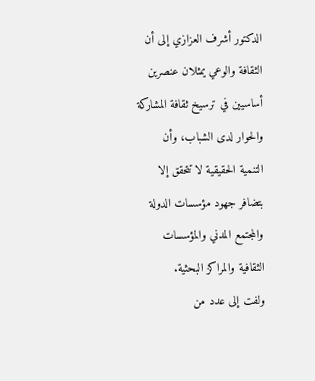الدكتور أشرف العزازي إلى أن الثقافة والوعي يمثلان عنصرين أساسيين في ترسيخ ثقافة المشاركة والحوار لدى الشباب، وأن التنمية الحقيقية لا تتحقق إلا بتضافر جهود مؤسسات الدولة والمجتمع المدني والمؤسسات الثقافية والمراكز البحثية.
ولفت إلى عدد من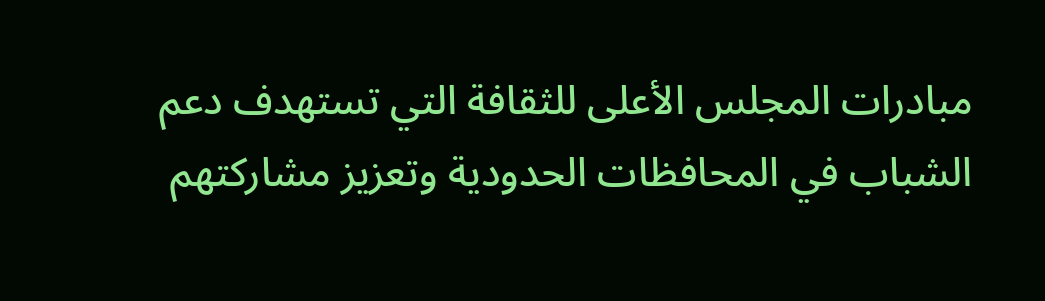مبادرات المجلس الأعلى للثقافة التي تستهدف دعم الشباب في المحافظات الحدودية وتعزيز مشاركتهم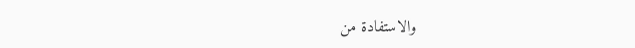والاستفادة من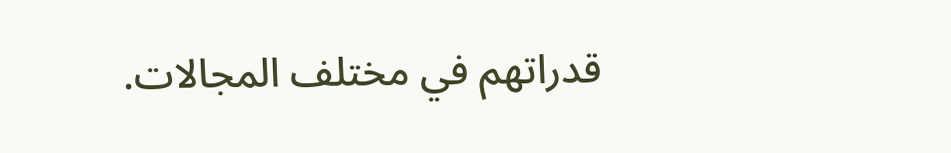قدراتهم في مختلف المجالات.